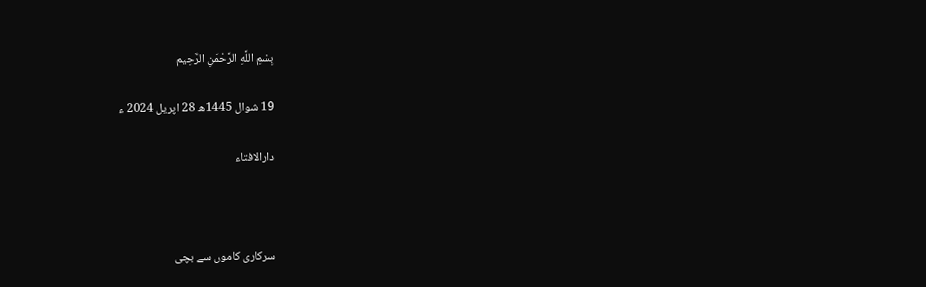بِسْمِ اللَّهِ الرَّحْمَنِ الرَّحِيم

19 شوال 1445ھ 28 اپریل 2024 ء

دارالافتاء



سرکاری کاموں سے بچی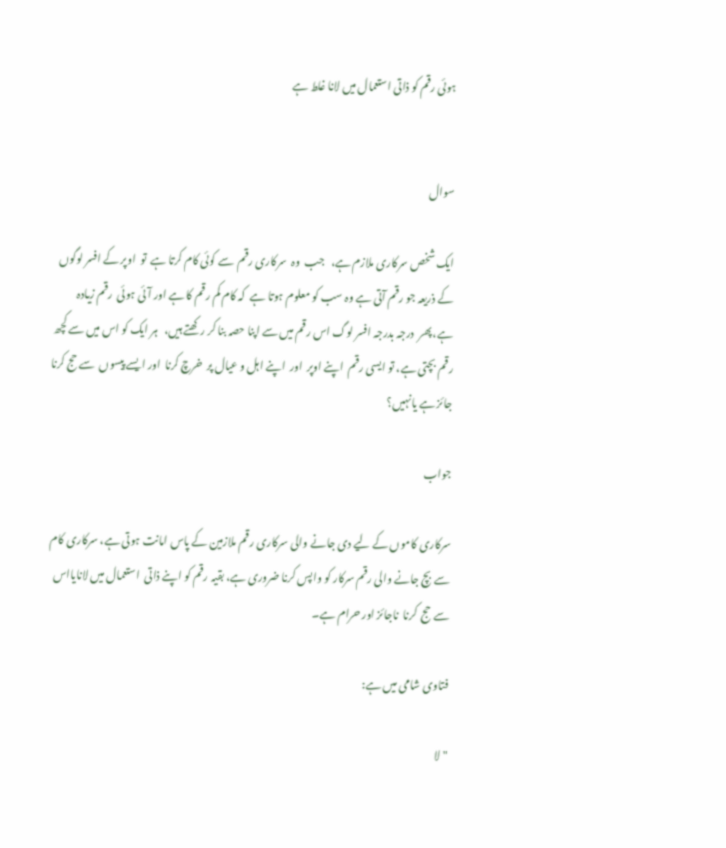ہوئی رقم کو ذاتی استعمال میں لانا غلط ہے


سوال

ایک شخص سرکاری ملازم ہے،   جب  وہ  سرکاری رقم  سے کوئی کام کرتا ہے  تو  اوپر کے افسر لوگوں کے ذریعہ جو رقم آتی ہے وہ سب کو معلوم ہوتا ہے  کہ کام کم رقم کا ہے اور آئی ہوئی  رقم زیادہ ہے،پھر  درجہ بدرجہ افسر لوگ اس رقم میں سے اپنا حصہ بنا کر رکھتے ہیں،   ہر ایک کو اس میں سے کچھ رقم بچتی ہے، تو ایسی رقم  اپنے اوپر  اور  اپنے اہل و عیال پر  خرچ کرنا  اور ایسے پیسوں  سے حج کرنا جائز ہے یانہیں؟

جواب

سرکاری کاموں کے لیے دی جانے والی سرکاری رقم ملازمین کے پاس امانت ہوتی ہے، سرکاری کام سے بچ جانے والی رقم سرکار کو واپس کرنا ضروری ہے، بقیہ رقم کو اپنے ذاتی  استعمال میں لانایااس سے حج  کرنا  ناجائز اور حرام ہے۔

فتاوی شامی میں ہے:

"لا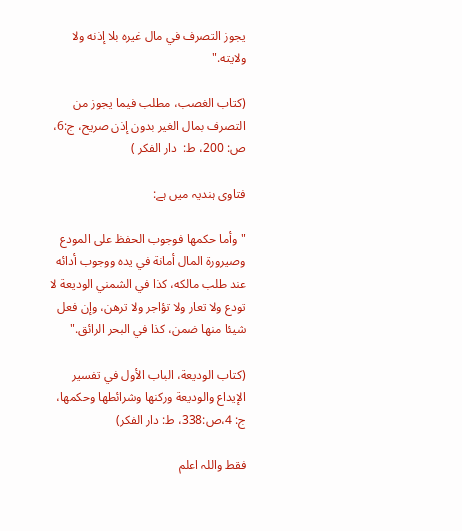يجوز التصرف في مال غيره بلا إذنه ولا ولايته."

(كتاب الغصب، مطلب فيما يجوز من التصرف بمال الغير بدون إذن صريح، ج:6، ص: 200، ط:  دار الفكر )

فتاوی ہندیہ میں ہے:

"وأما حكمها فوجوب الحفظ على المودع وصيرورة المال أمانة في يده ووجوب أدائه عند طلب مالكه، كذا في الشمني الوديعة لا تودع ولا تعار ولا تؤاجر ولا ترهن، وإن فعل شيئا منها ضمن، كذا في البحر الرائق."

(كتاب الوديعة، الباب الأول في تفسير الإيداع والوديعة وركنها وشرائطها وحكمها، ج: 4،ص:338، ط: دار الفكر)

فقط واللہ اعلم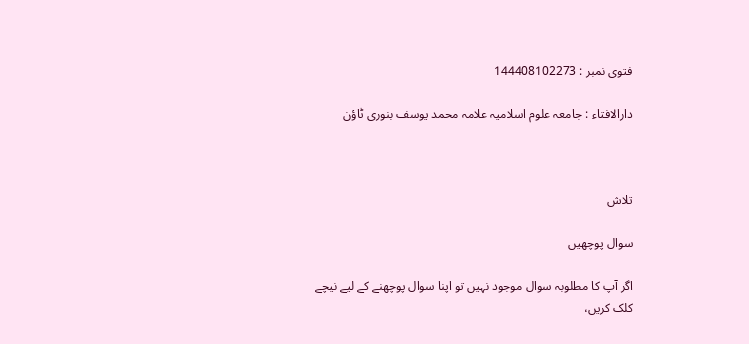فتوی نمبر : 144408102273

دارالافتاء : جامعہ علوم اسلامیہ علامہ محمد یوسف بنوری ٹاؤن



تلاش

سوال پوچھیں

اگر آپ کا مطلوبہ سوال موجود نہیں تو اپنا سوال پوچھنے کے لیے نیچے کلک کریں،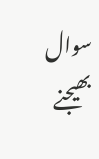سوال بھیجنے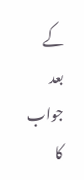کے بعد جواب کا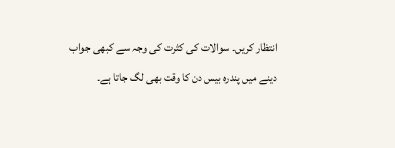انتظار کریں۔ سوالات کی کثرت کی وجہ سے کبھی جواب دینے میں پندرہ بیس دن کا وقت بھی لگ جاتا ہے۔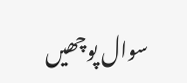سوال پوچھیں